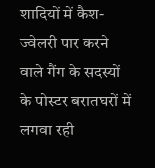शादियों में कैश-ज्वेलरी पार करने वाले गैंग के सदस्यों के पोस्टर बरातघरों में लगवा रही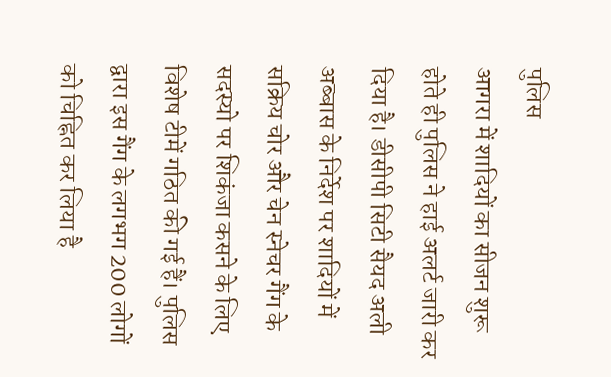पुलिस
आगरा में शादियों का सीजन शुरू होते ही पुलिस ने हाई अलर्ट जारी कर दिया है। डीसीपी सिटी सैयद अली अब्बास के निर्देश पर शादियों में सक्रिय चोर और चेन स्नेचर गैंग के सदस्यो पर शिकंजा कसने के लिए विशेष टीमें गठित की गई हैं। पुलिस द्वारा इस गैंग के लगभग 200 लोगों को चिह्नित कर लिया है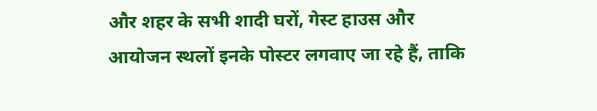और शहर के सभी शादी घरों, गेस्ट हाउस और आयोजन स्थलों इनके पोस्टर लगवाए जा रहे हैं, ताकि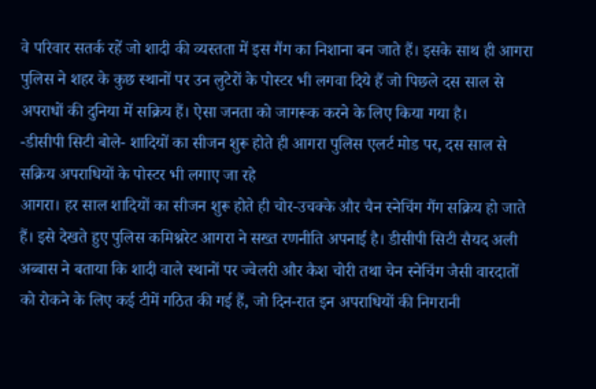वे परिवार सतर्क रहें जो शादी की व्यस्तता में इस गैंग का निशाना बन जाते हैं। इसके साथ ही आगरा पुलिस ने शहर के कुछ स्थानों पर उन लुटेरों के पोस्टर भी लगवा दिये हैं जो पिछले दस साल से अपराधों की दुनिया में सक्रिय हैं। ऐसा जनता को जागरूक करने के लिए किया गया है।
-डीसीपी सिटी बोले- शादियों का सीजन शुरू होते ही आगरा पुलिस एलर्ट मोड पर, दस साल से सक्रिय अपराधियों के पोस्टर भी लगाए जा रहे
आगरा। हर साल शादियों का सीजन शुरू होते ही चोर-उचक्के और चैन स्नेचिंग गैंग सक्रिय हो जाते हैं। इसे देखते हुए पुलिस कमिश्नरेट आगरा ने सख्त रणनीति अपनाई है। डीसीपी सिटी सैयद अली अब्बास ने बताया कि शादी वाले स्थानों पर ज्वेलरी और कैश चोरी तथा चेन स्नेचिंग जैसी वारदातों को रोकने के लिए कई टीमें गठित की गई हैं, जो दिन-रात इन अपराधियों की निगरानी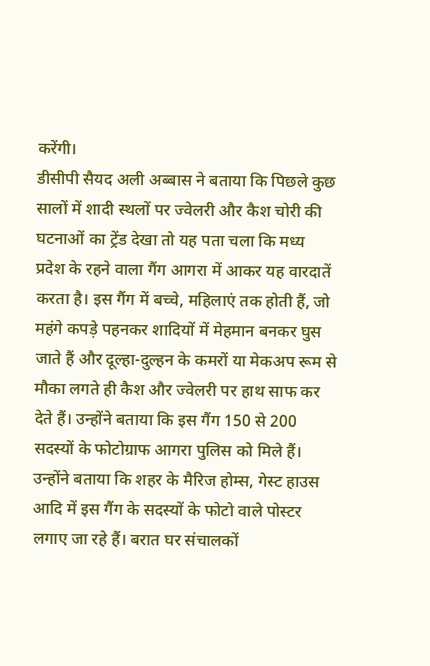करेंगी।
डीसीपी सैयद अली अब्बास ने बताया कि पिछले कुछ सालों में शादी स्थलों पर ज्वेलरी और कैश चोरी की घटनाओं का ट्रेंड देखा तो यह पता चला कि मध्य प्रदेश के रहने वाला गैंग आगरा में आकर यह वारदातें करता है। इस गैंग में बच्चे, महिलाएं तक होती हैं, जो महंगे कपड़े पहनकर शादियों में मेहमान बनकर घुस जाते हैं और दूल्हा-दुल्हन के कमरों या मेकअप रूम से मौका लगते ही कैश और ज्वेलरी पर हाथ साफ कर देते हैं। उन्होंने बताया कि इस गैंग 150 से 200 सदस्यों के फोटोग्राफ आगरा पुलिस को मिले हैं।
उन्होंने बताया कि शहर के मैरिज होम्स, गेस्ट हाउस आदि में इस गैंग के सदस्यों के फोटो वाले पोस्टर लगाए जा रहे हैं। बरात घर संचालकों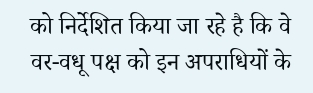को निर्देशित किया जा रहे है कि वे वर-वधू पक्ष को इन अपराधियों के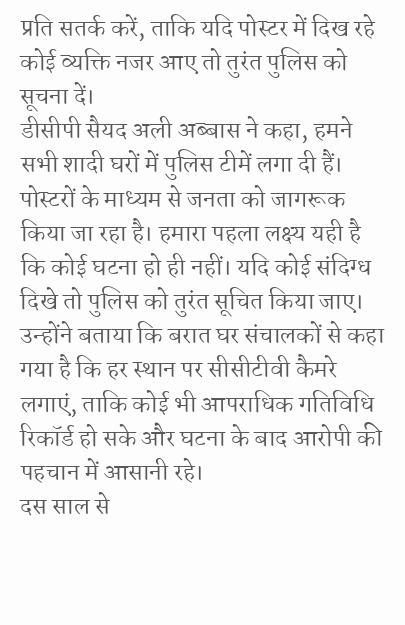प्रति सतर्क करें, ताकि यदि पोस्टर में दिख रहे कोई व्यक्ति नजर आए तो तुरंत पुलिस को सूचना दें।
डीसीपी सैयद अली अब्बास ने कहा, हमने सभी शादी घरों में पुलिस टीमें लगा दी हैं। पोस्टरों के माध्यम से जनता को जागरूक किया जा रहा है। हमारा पहला लक्ष्य यही है कि कोई घटना हो ही नहीं। यदि कोई संदिग्ध दिखे तो पुलिस को तुरंत सूचित किया जाए।
उन्होंने बताया कि बरात घर संचालकों से कहा गया है कि हर स्थान पर सीसीटीवी कैमरे लगाएं, ताकि कोई भी आपराधिक गतिविधि रिकॉर्ड हो सके और घटना के बाद आरोपी की पहचान में आसानी रहे।
दस साल से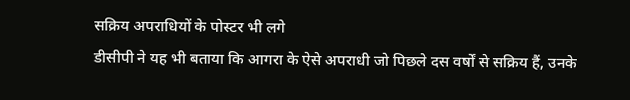सक्रिय अपराधियों के पोस्टर भी लगे
डीसीपी ने यह भी बताया कि आगरा के ऐसे अपराधी जो पिछले दस वर्षों से सक्रिय हैं, उनके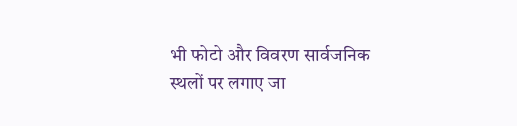भी फोटो और विवरण सार्वजनिक स्थलों पर लगाए जा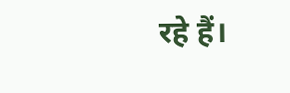रहे हैं।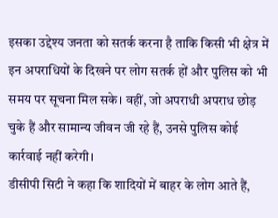इसका उद्देश्य जनता को सतर्क करना है ताकि किसी भी क्षेत्र में इन अपराधियों के दिखने पर लोग सतर्क हों और पुलिस को भी समय पर सूचना मिल सके। वहीं, जो अपराधी अपराध छोड़ चुके हैं और सामान्य जीवन जी रहे हैं, उनसे पुलिस कोई कार्रवाई नहीं करेगी।
डीसीपी सिटी ने कहा कि शादियों में बाहर के लोग आते हैं,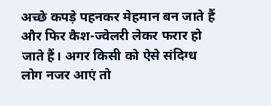अच्छे कपड़े पहनकर मेहमान बन जाते हैं और फिर कैश-ज्वेलरी लेकर फरार हो जाते हैं। अगर किसी को ऐसे संदिग्ध लोग नजर आएं तो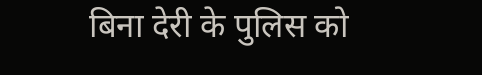बिना देरी के पुलिस को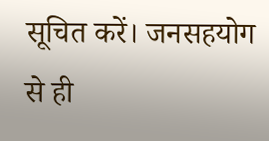सूचित करें। जनसहयोग से ही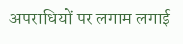अपराधियों पर लगाम लगाई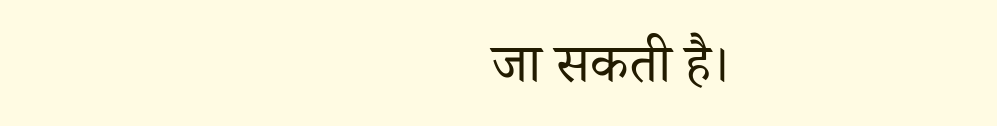जा सकती है।